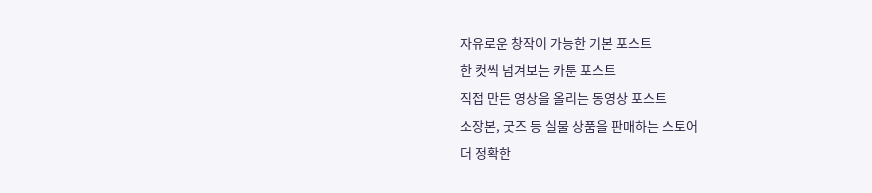자유로운 창작이 가능한 기본 포스트
한 컷씩 넘겨보는 카툰 포스트
직접 만든 영상을 올리는 동영상 포스트
소장본, 굿즈 등 실물 상품을 판매하는 스토어
더 정확한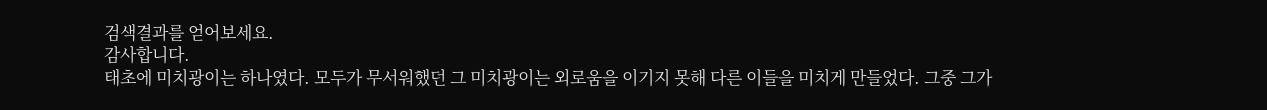검색결과를 얻어보세요.
감사합니다.
태초에 미치광이는 하나였다. 모두가 무서워했던 그 미치광이는 외로움을 이기지 못해 다른 이들을 미치게 만들었다. 그중 그가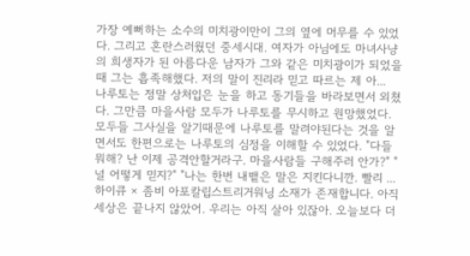가장 예뻐하는 소수의 미치광이만이 그의 옆에 머무를 수 있었다. 그리고 혼란스러웠던 중세시대. 여자가 아님에도 마녀사냥의 희생자가 된 아름다운 남자가 그와 같은 미치광이가 되었을때 그는 흡족해했다. 저의 말이 진리라 믿고 따르는 제 아...
나루토는 정말 상처입은 눈을 하고 동기들을 바라보면서 외쳤다. 그만큼 마을사람 모두가 나루토를 무시하고 원망했었다. 모두들 그사실을 알기때문에 나루토를 말려야된다는 것을 알면서도 한편으로는 나루토의 심정을 이해할 수 있었다. "다들 뭐해? 난 이제 공격안할거라구. 마을사람들 구해주러 안가?" "널 어떻게 믿지?" "나는 한번 내뱉은 말은 지킨다니깐. 빨리 ...
하이큐 × 좀비 아포칼립스트리거워닝 소재가 존재합니다. 아직 세상은 끝나지 않았어. 우리는 아직 살아 있잖아. 오늘보다 더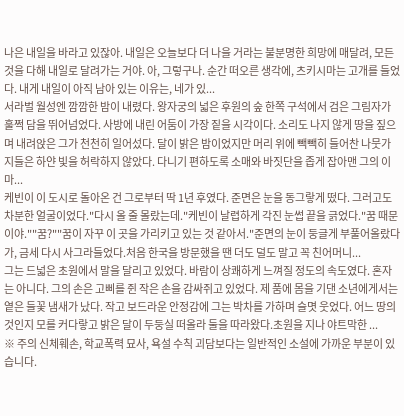나은 내일을 바라고 있잖아. 내일은 오늘보다 더 나을 거라는 불분명한 희망에 매달려, 모든 것을 다해 내일로 달려가는 거야. 아, 그렇구나. 순간 떠오른 생각에, 츠키시마는 고개를 들었다. 내게 내일이 아직 남아 있는 이유는, 네가 있...
서라벌 월성엔 깜깜한 밤이 내렸다. 왕자궁의 넓은 후원의 숲 한쪽 구석에서 검은 그림자가 훌쩍 담을 뛰어넘었다. 사방에 내린 어둠이 가장 짙을 시각이다. 소리도 나지 않게 땅을 짚으며 내려앉은 그가 천천히 일어섰다. 달이 밝은 밤이었지만 머리 위에 빽빽히 들어찬 나뭇가지들은 하얀 빛을 허락하지 않았다. 다니기 편하도록 소매와 바짓단을 좁게 잡아맨 그의 이마...
케빈이 이 도시로 돌아온 건 그로부터 딱 1년 후였다. 준면은 눈을 동그랗게 떴다. 그러고도 차분한 얼굴이었다."다시 올 줄 몰랐는데."케빈이 날렵하게 각진 눈썹 끝을 긁었다."꿈 때문이야.""꿈?""꿈이 자꾸 이 곳을 가리키고 있는 것 같아서."준면의 눈이 둥글게 부풀어올랐다가, 금세 다시 사그라들었다.처음 한국을 방문했을 땐 더도 덜도 말고 꼭 친어머니...
그는 드넓은 초원에서 말을 달리고 있었다. 바람이 상쾌하게 느껴질 정도의 속도였다. 혼자는 아니다. 그의 손은 고삐를 쥔 작은 손을 감싸쥐고 있었다. 제 품에 몸을 기댄 소년에게서는 옅은 들꽃 냄새가 났다. 작고 보드라운 안정감에 그는 박차를 가하며 슬몃 웃었다. 어느 땅의 것인지 모를 커다랗고 밝은 달이 두둥실 떠올라 둘을 따라왔다.초원을 지나 야트막한 ...
※ 주의 신체훼손, 학교폭력 묘사, 욕설 수칙 괴담보다는 일반적인 소설에 가까운 부분이 있습니다.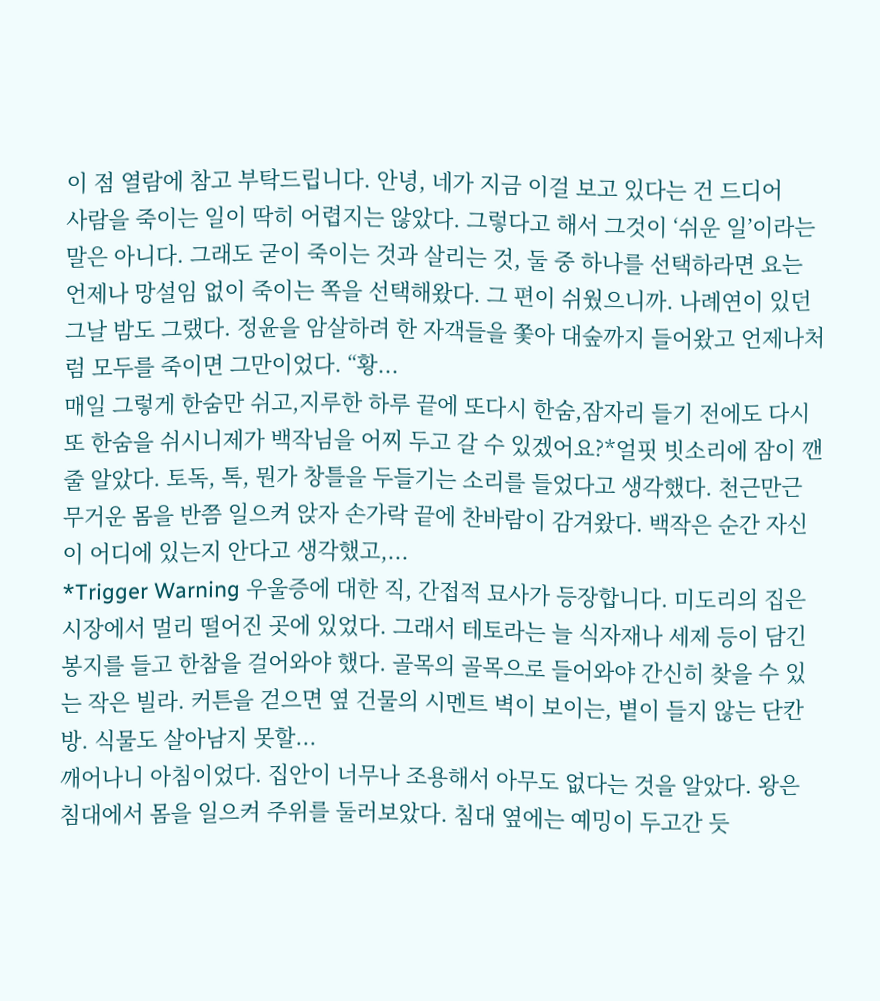이 점 열람에 참고 부탁드립니다. 안녕, 네가 지금 이걸 보고 있다는 건 드디어
사람을 죽이는 일이 딱히 어렵지는 않았다. 그렇다고 해서 그것이 ‘쉬운 일’이라는 말은 아니다. 그래도 굳이 죽이는 것과 살리는 것, 둘 중 하나를 선택하라면 요는 언제나 망설임 없이 죽이는 쪽을 선택해왔다. 그 편이 쉬웠으니까. 나례연이 있던 그날 밤도 그랬다. 정윤을 암살하려 한 자객들을 쫓아 대숲까지 들어왔고 언제나처럼 모두를 죽이면 그만이었다. “황...
매일 그렇게 한숨만 쉬고,지루한 하루 끝에 또다시 한숨,잠자리 들기 전에도 다시 또 한숨을 쉬시니제가 백작님을 어찌 두고 갈 수 있겠어요?*얼핏 빗소리에 잠이 깬 줄 알았다. 토독, 톡, 뭔가 창틀을 두들기는 소리를 들었다고 생각했다. 천근만근 무거운 몸을 반쯤 일으켜 앉자 손가락 끝에 찬바람이 감겨왔다. 백작은 순간 자신이 어디에 있는지 안다고 생각했고,...
*Trigger Warning 우울증에 대한 직, 간접적 묘사가 등장합니다. 미도리의 집은 시장에서 멀리 떨어진 곳에 있었다. 그래서 테토라는 늘 식자재나 세제 등이 담긴 봉지를 들고 한참을 걸어와야 했다. 골목의 골목으로 들어와야 간신히 찾을 수 있는 작은 빌라. 커튼을 걷으면 옆 건물의 시멘트 벽이 보이는, 볕이 들지 않는 단칸방. 식물도 살아남지 못할...
깨어나니 아침이었다. 집안이 너무나 조용해서 아무도 없다는 것을 알았다. 왕은 침대에서 몸을 일으켜 주위를 둘러보았다. 침대 옆에는 예밍이 두고간 듯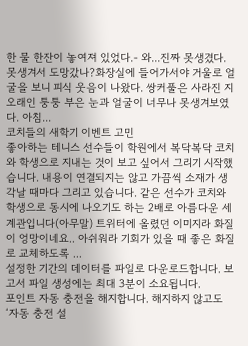한 물 한잔이 놓여져 있었다.- 와...진짜 못생겼다. 못생겨서 도망갔나?화장실에 들어가서야 거울로 얼굴을 보니 피식 웃음이 나왔다. 쌍커풀은 사라진 지 오래인 퉁퉁 부은 눈과 얼굴이 너무나 못생겨보였다. 아침...
코치들의 새학기 이벤트 고민
좋아하는 테니스 선수들이 학원에서 복닥복닥 코치와 학생으로 지내는 것이 보고 싶어서 그리기 시작했습니다. 내용이 연결되지는 않고 가끔씩 소재가 생각날 때마다 그리고 있습니다. 같은 선수가 코치와 학생으로 동시에 나오기도 하는 2배로 아름다운 세계관입니다(아무말) 트위터에 올렸던 이미지라 화질이 엉망이네요.. 아쉬워라 기회가 있을 때 좋은 화질로 교체하도록 ...
설정한 기간의 데이터를 파일로 다운로드합니다. 보고서 파일 생성에는 최대 3분이 소요됩니다.
포인트 자동 충전을 해지합니다. 해지하지 않고도 ‘자동 충전 설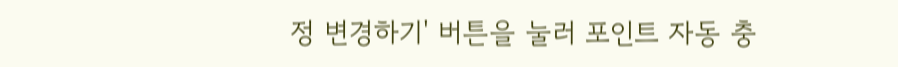정 변경하기' 버튼을 눌러 포인트 자동 충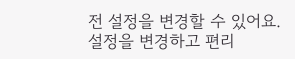전 설정을 변경할 수 있어요. 설정을 변경하고 편리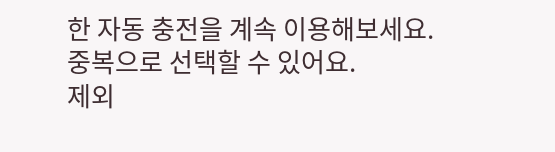한 자동 충전을 계속 이용해보세요.
중복으로 선택할 수 있어요.
제외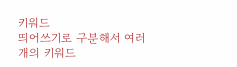키워드
띄어쓰기로 구분해서 여러 개의 키워드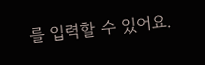를 입력할 수 있어요.